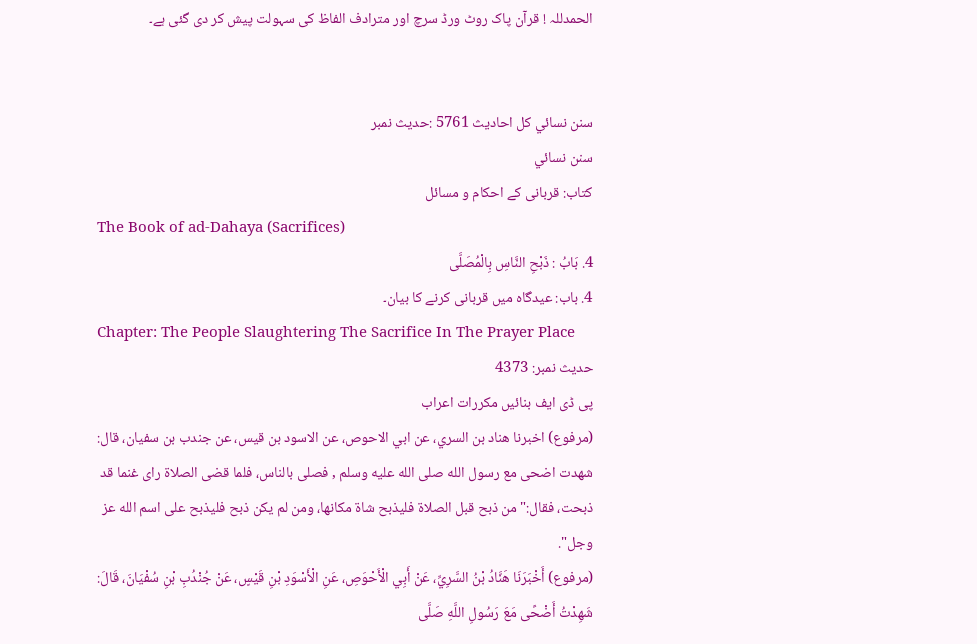الحمدللہ ! قرآن پاک روٹ ورڈ سرچ اور مترادف الفاظ کی سہولت پیش کر دی گئی ہے۔


سنن نسائي کل احادیث 5761 :حدیث نمبر
سنن نسائي
کتاب: قربانی کے احکام و مسائل
The Book of ad-Dahaya (Sacrifices)
4. بَابُ : ذَبْحِ النَّاسِ بِالْمُصَلَّى
4. باب: عیدگاہ میں قربانی کرنے کا بیان۔
Chapter: The People Slaughtering The Sacrifice In The Prayer Place
حدیث نمبر: 4373
پی ڈی ایف بنائیں مکررات اعراب
(مرفوع) اخبرنا هناد بن السري، عن ابي الاحوص، عن الاسود بن قيس، عن جندب بن سفيان، قال: شهدت اضحى مع رسول الله صلى الله عليه وسلم , فصلى بالناس، فلما قضى الصلاة راى غنما قد ذبحت، فقال:" من ذبح قبل الصلاة فليذبح شاة مكانها، ومن لم يكن ذبح فليذبح على اسم الله عز وجل".
(مرفوع) أَخْبَرَنَا هَنَّادُ بْنُ السَّرِيِّ، عَنْ أَبِي الْأَحْوَصِ، عَنِ الْأَسْوَدِ بْنِ قَيْسٍ، عَنْ جُنْدُبِ بْنِ سُفْيَانَ، قَالَ: شَهِدْتُ أَضْحًى مَعَ رَسُولِ اللَّهِ صَلَّى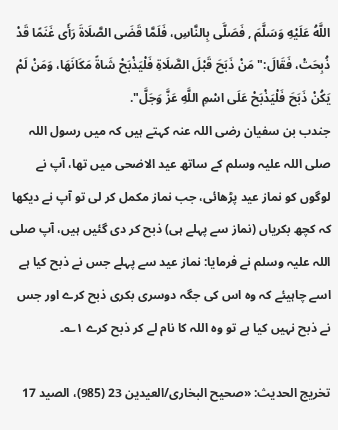اللَّهُ عَلَيْهِ وَسَلَّمَ , فَصَلَّى بِالنَّاسِ، فَلَمَّا قَضَى الصَّلَاةَ رَأَى غَنَمًا قَدْ ذُبِحَتْ، فَقَالَ:" مَنْ ذَبَحَ قَبْلَ الصَّلَاةِ فَلْيَذْبَحْ شَاةً مَكَانَهَا، وَمَنْ لَمْ يَكُنْ ذَبَحَ فَلْيَذْبَحْ عَلَى اسْمِ اللَّهِ عَزَّ وَجَلَّ".
جندب بن سفیان رضی اللہ عنہ کہتے ہیں کہ میں رسول اللہ صلی اللہ علیہ وسلم کے ساتھ عید الاضحی میں تھا، آپ نے لوگوں کو نماز عید پڑھائی، جب نماز مکمل کر لی تو آپ نے دیکھا کہ کچھ بکریاں (نماز سے پہلے ہی) ذبح کر دی گئیں ہیں، آپ صلی اللہ علیہ وسلم نے فرمایا: نماز عید سے پہلے جس نے ذبح کیا ہے اسے چاہیئے کہ وہ اس کی جگہ دوسری بکری ذبح کرے اور جس نے ذبح نہیں کیا ہے تو وہ اللہ کا نام لے کر ذبح کرے ۱؎۔

تخریج الحدیث: «صحیح البخاری/العیدین 23 (985)، الصید 17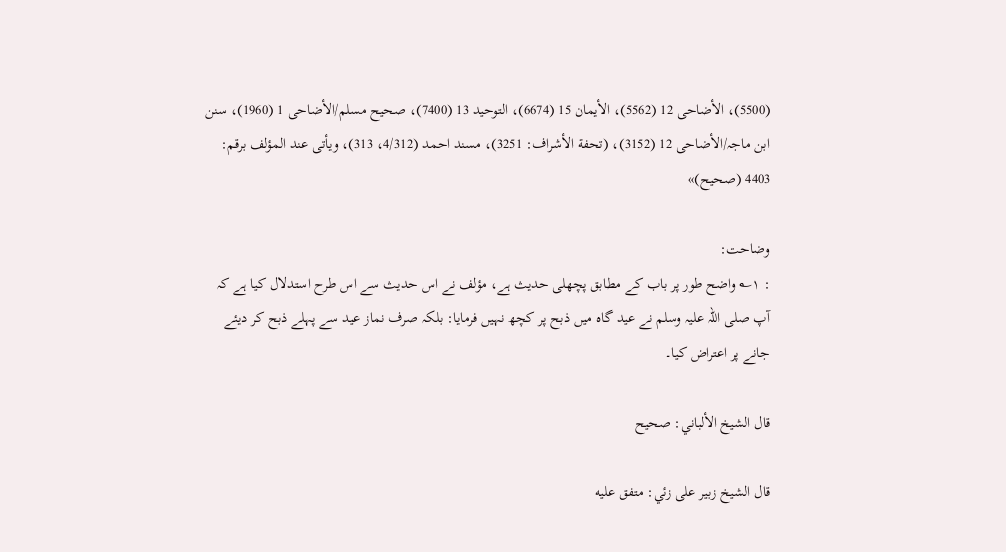(5500)، الأضاحی 12 (5562)، الأیمان 15 (6674)، التوحید 13 (7400)، صحیح مسلم/الأضاحی 1 (1960)، سنن ابن ماجہ/الأضاحی 12 (3152)، (تحفة الأشراف: 3251)، مسند احمد (4/312، 313)، ویأتی عند المؤلف برقم: 4403 (صحیح)»

وضاحت:
: ۱؎ واضح طور پر باب کے مطابق پچھلی حدیث ہے، مؤلف نے اس حدیث سے اس طرح استدلال کیا ہے کہ آپ صلی اللہ علیہ وسلم نے عید گاہ میں ذبح پر کچھ نہیں فرمایا: بلکہ صرف نماز عید سے پہلے ذبح کر دیئے جانے پر اعتراض کیا۔

قال الشيخ الألباني: صحيح

قال الشيخ زبير على زئي: متفق عليه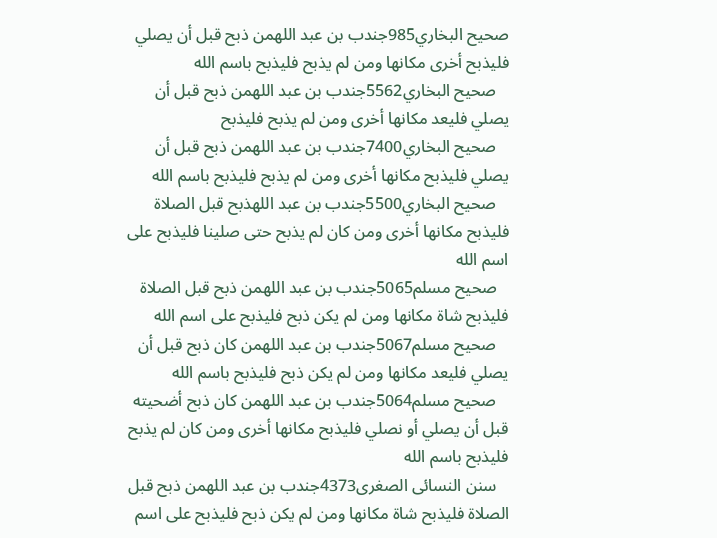صحيح البخاري985جندب بن عبد اللهمن ذبح قبل أن يصلي فليذبح أخرى مكانها ومن لم يذبح فليذبح باسم الله
   صحيح البخاري5562جندب بن عبد اللهمن ذبح قبل أن يصلي فليعد مكانها أخرى ومن لم يذبح فليذبح
   صحيح البخاري7400جندب بن عبد اللهمن ذبح قبل أن يصلي فليذبح مكانها أخرى ومن لم يذبح فليذبح باسم الله
   صحيح البخاري5500جندب بن عبد اللهذبح قبل الصلاة فليذبح مكانها أخرى ومن كان لم يذبح حتى صلينا فليذبح على اسم الله
   صحيح مسلم5065جندب بن عبد اللهمن ذبح قبل الصلاة فليذبح شاة مكانها ومن لم يكن ذبح فليذبح على اسم الله
   صحيح مسلم5067جندب بن عبد اللهمن كان ذبح قبل أن يصلي فليعد مكانها ومن لم يكن ذبح فليذبح باسم الله
   صحيح مسلم5064جندب بن عبد اللهمن كان ذبح أضحيته قبل أن يصلي أو نصلي فليذبح مكانها أخرى ومن كان لم يذبح فليذبح باسم الله
   سنن النسائى الصغرى4373جندب بن عبد اللهمن ذبح قبل الصلاة فليذبح شاة مكانها ومن لم يكن ذبح فليذبح على اسم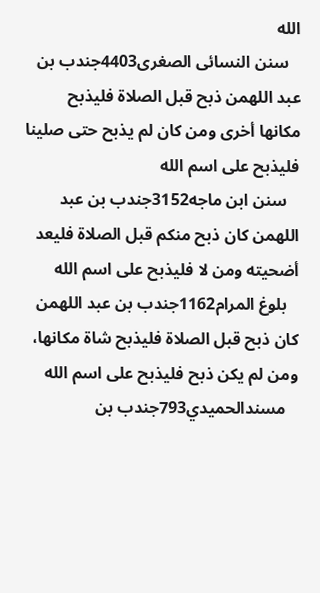الله
   سنن النسائى الصغرى4403جندب بن عبد اللهمن ذبح قبل الصلاة فليذبح مكانها أخرى ومن كان لم يذبح حتى صلينا فليذبح على اسم الله
   سنن ابن ماجه3152جندب بن عبد اللهمن كان ذبح منكم قبل الصلاة فليعد أضحيته ومن لا فليذبح على اسم الله
   بلوغ المرام1162جندب بن عبد اللهمن كان ذبح قبل الصلاة فليذبح شاة مكانها، ومن لم يكن ذبح فليذبح على اسم الله
   مسندالحميدي793جندب بن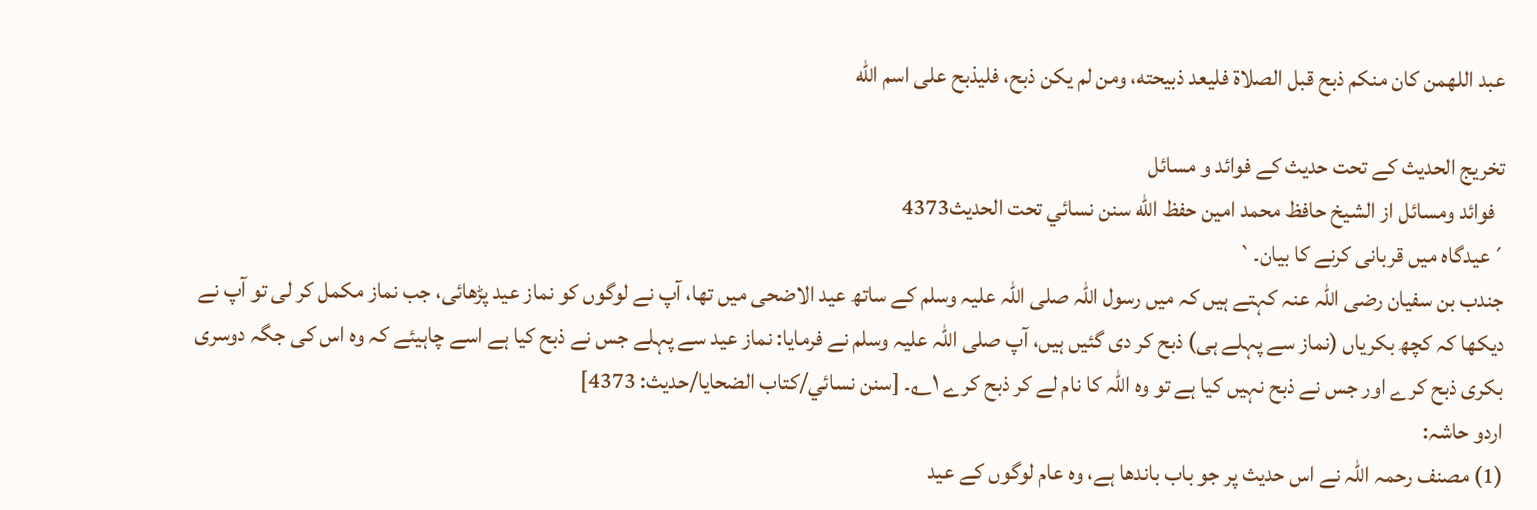عبد اللهمن كان منكم ذبح قبل الصلاة فليعد ذبيحته، ومن لم يكن ذبح، فليذبح على اسم الله

تخریج الحدیث کے تحت حدیث کے فوائد و مسائل
  فوائد ومسائل از الشيخ حافظ محمد امين حفظ الله سنن نسائي تحت الحديث4373
´عیدگاہ میں قربانی کرنے کا بیان۔`
جندب بن سفیان رضی اللہ عنہ کہتے ہیں کہ میں رسول اللہ صلی اللہ علیہ وسلم کے ساتھ عید الاضحی میں تھا، آپ نے لوگوں کو نماز عید پڑھائی، جب نماز مکمل کر لی تو آپ نے دیکھا کہ کچھ بکریاں (نماز سے پہلے ہی) ذبح کر دی گئیں ہیں، آپ صلی اللہ علیہ وسلم نے فرمایا: نماز عید سے پہلے جس نے ذبح کیا ہے اسے چاہیئے کہ وہ اس کی جگہ دوسری بکری ذبح کرے اور جس نے ذبح نہیں کیا ہے تو وہ اللہ کا نام لے کر ذبح کرے ۱؎۔ [سنن نسائي/كتاب الضحايا/حدیث: 4373]
اردو حاشہ:
(1) مصنف رحمہ اللہ نے اس حدیث پر جو باب باندھا ہے، وہ عام لوگوں کے عید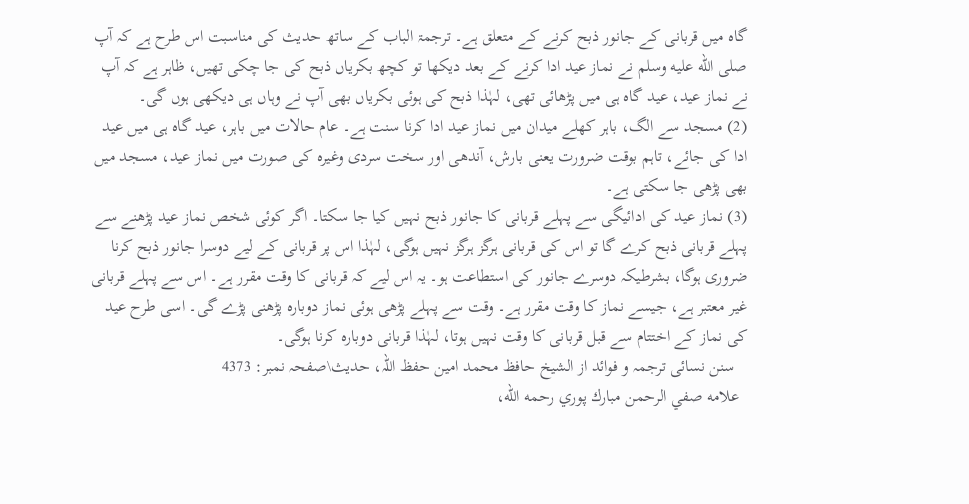گاہ میں قربانی کے جانور ذبح کرنے کے متعلق ہے۔ ترجمۃ الباب کے ساتھ حدیث کی مناسبت اس طرح ہے کہ آپ صلى الله عليه وسلم نے نماز عید ادا کرنے کے بعد دیکھا تو کچھ بکریاں ذبح کی جا چکی تھیں، ظاہر ہے کہ آپ نے نماز عید، عید گاہ ہی میں پڑھائی تھی، لہٰذا ذبح کی ہوئی بکریاں بھی آپ نے وہاں ہی دیکھی ہوں گی۔
(2) مسجد سے الگ، باہر کھلے میدان میں نماز عید ادا کرنا سنت ہے۔ عام حالات میں باہر، عید گاہ ہی میں عید ادا کی جائے، تاہم بوقت ضرورت یعنی بارش، آندھی اور سخت سردی وغیرہ کی صورت میں نماز عید، مسجد میں بھی پڑھی جا سکتی ہے۔
(3) نماز عید کی ادائیگی سے پہلے قربانی کا جانور ذبح نہیں کیا جا سکتا۔ اگر کوئی شخص نماز عید پڑھنے سے پہلے قربانی ذبح کرے گا تو اس کی قربانی ہرگز ہرگز نہیں ہوگی، لہٰذا اس پر قربانی کے لیے دوسرا جانور ذبح کرنا ضروری ہوگا، بشرطیکہ دوسرے جانور کی استطاعت ہو۔ یہ اس لیے کہ قربانی کا وقت مقرر ہے۔ اس سے پہلے قربانی غیر معتبر ہے، جیسے نماز کا وقت مقرر ہے۔ وقت سے پہلے پڑھی ہوئی نماز دوبارہ پڑھنی پڑے گی۔ اسی طرح عید کی نماز کے اختتام سے قبل قربانی کا وقت نہیں ہوتا، لہٰذا قربانی دوبارہ کرنا ہوگی۔
   سنن نسائی ترجمہ و فوائد از الشیخ حافظ محمد امین حفظ اللہ، حدیث\صفحہ نمبر: 4373
  علامه صفي الرحمن مبارك پوري رحمه الله،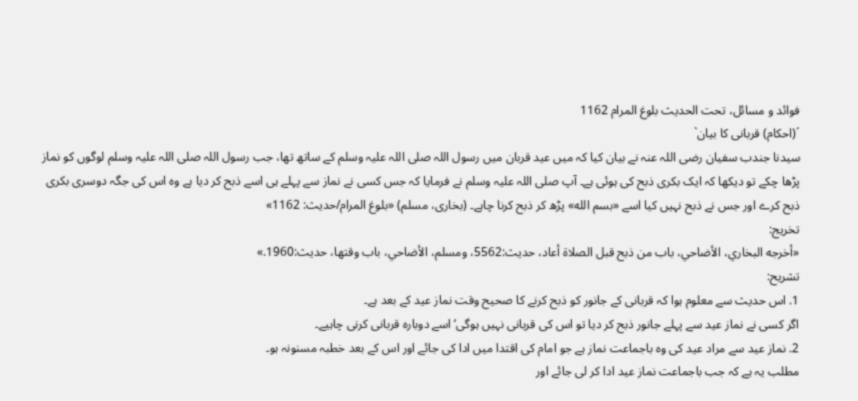فوائد و مسائل، تحت الحديث بلوغ المرام 1162
´(احکام) قربانی کا بیان`
سیدنا جندب سفیان رضی اللہ عنہ نے بیان کیا کہ میں عید قربان میں رسول اللہ صلی اللہ علیہ وسلم کے ساتھ تھا، جب رسول اللہ صلی اللہ علیہ وسلم لوگوں کو نماز پڑھا چکے تو دیکھا کہ ایک بکری ذبح کی ہوئی ہے۔ آپ صلی اللہ علیہ وسلم نے فرمایا کہ جس کسی نے نماز سے پہلے ہی اسے ذبح کر دیا ہے وہ اس کی جگہ دوسری بکری ذبح کرے اور جس نے ذبح نہیں کیا اسے «بسم الله» پڑھ کر ذبح کرنا چاہے۔ (بخاری، مسلم) «بلوغ المرام/حدیث: 1162»
تخریج:
«أخرجه البخاري، الأضاحي، باب من ذبح قبل الصلاة أعاد، حديث:5562، ومسلم، الأضاحي، باب وقتها، حديث:1960.»
تشریح:
1. اس حدیث سے معلوم ہوا کہ قربانی کے جانور کو ذبح کرنے کا صحیح وقت نماز عید کے بعد ہے۔
اگر کسی نے نماز عید سے پہلے جانور ذبح کر دیا تو اس کی قربانی نہیں ہوگی‘ اسے دوبارہ قربانی کرنی چاہیے۔
2. نماز عید سے مراد عید کی وہ باجماعت نماز ہے جو امام کی اقتدا میں ادا کی جائے اور اس کے بعد خطبہ مسنونہ ہو۔
مطلب یہ ہے کہ جب باجماعت نماز عید ادا کر لی جائے اور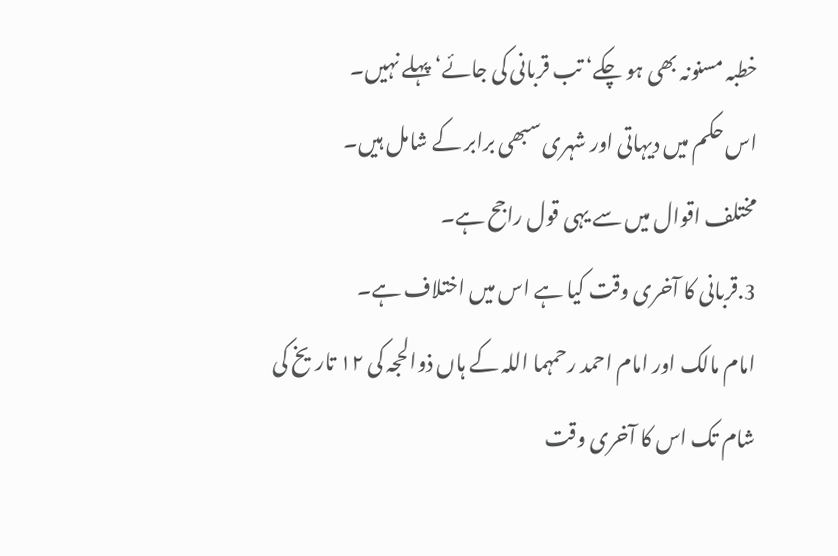خطبہ مسنونہ بھی ہو چکے‘ تب قربانی کی جائے‘ پہلے نہیں۔
اس حکم میں دیہاتی اور شہری سبھی برابر کے شامل ہیں۔
مختلف اقوال میں سے یہی قول راجح ہے۔
3.قربانی کا آخری وقت کیا ہے اس میں اختلاف ہے۔
امام مالک اور امام احمد رحمہما اللہ کے ہاں ذوالحجہ کی ۱۲ تاریخ کی شام تک اس کا آخری وقت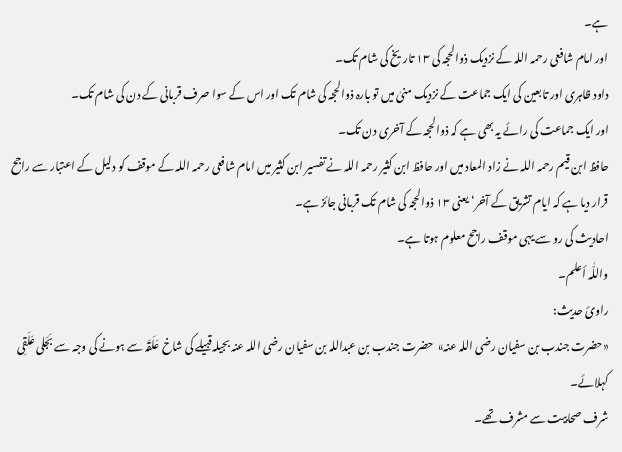ہے۔
اور امام شافعی رحمہ اللہ کے نزدیک ذوالحجہ کی ۱۳ تاریخ کی شام تک۔
داود ظاہری اور تابعین کی ایک جماعت کے نزدیک منیٰ میں تو بارہ ذوالحجہ کی شام تک اور اس کے سوا صرف قربانی کے دن کی شام تک۔
اور ایک جماعت کی رائے یہ بھی ہے کہ ذوالحجہ کے آخری دن تک۔
حافظ ابن قیم رحمہ اللہ نے زاد المعاد میں اور حافظ ابن کثیر رحمہ اللہ نے تفسیر ابن کثیر میں امام شافعی رحمہ اللہ کے موقف کو دلیل کے اعتبار سے راجح قرار دیا ہے کہ ایام تشریق کے آخر‘ یعنی ۱۳ ذوالحجہ کی شام تک قربانی جائز ہے۔
احادیث کی رو سے یہی موقف راجح معلوم ہوتا ہے۔
واللّٰہ أعلم۔
راویٔ حدیث:
«حضرت جندب بن سفیان رضی اللہ عنہ»  حضرت جندب بن عبداللہ بن سفیان رضی اللہ عنہ بجیلہ قبیلے کی شاخ عَلَقَہ سے ہونے کی وجہ سے بَجَلی عَلَقِی کہلائے۔
شرف صحابیت سے مشرف تھے۔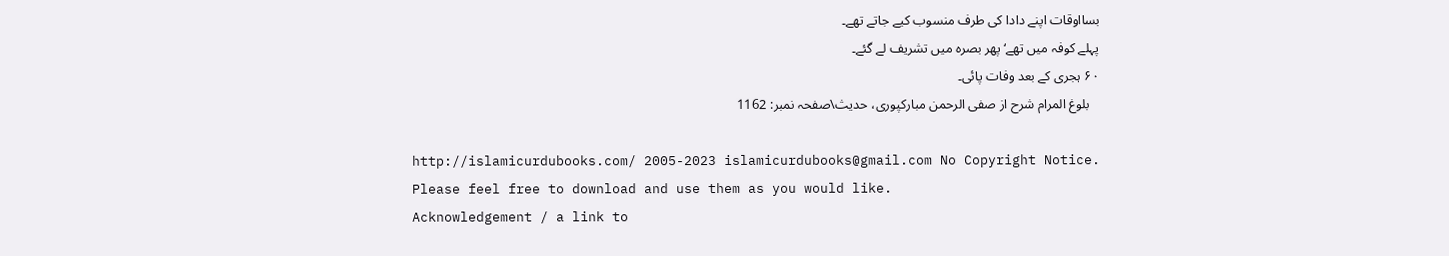بسااوقات اپنے دادا کی طرف منسوب کیے جاتے تھے۔
پہلے کوفہ میں تھے‘ پھر بصرہ میں تشریف لے گئے۔
۶۰ ہجری کے بعد وفات پائی۔
   بلوغ المرام شرح از صفی الرحمن مبارکپوری، حدیث\صفحہ نمبر: 1162

http://islamicurdubooks.com/ 2005-2023 islamicurdubooks@gmail.com No Copyright Notice.
Please feel free to download and use them as you would like.
Acknowledgement / a link to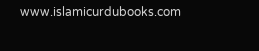www.islamicurdubooks.com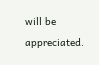will be appreciated.